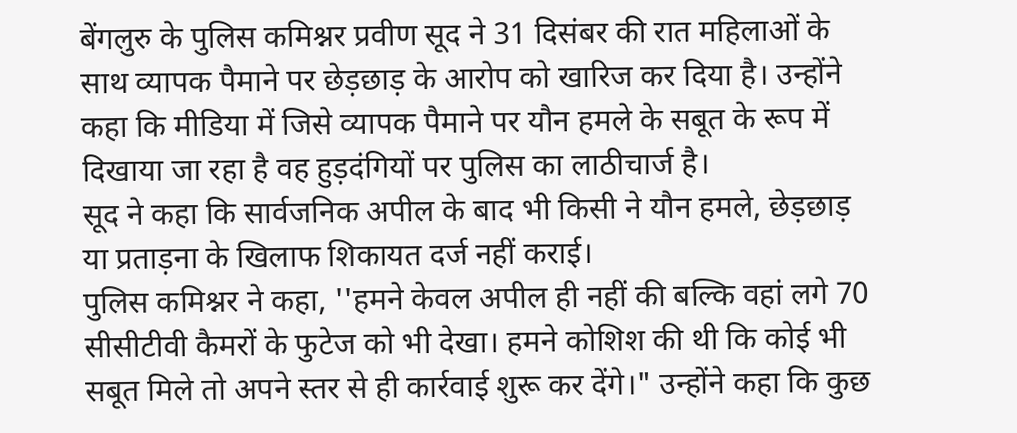बेंगलुरु के पुलिस कमिश्नर प्रवीण सूद ने 31 दिसंबर की रात महिलाओं के साथ व्यापक पैमाने पर छेड़छाड़ के आरोप को खारिज कर दिया है। उन्होंने कहा कि मीडिया में जिसे व्यापक पैमाने पर यौन हमले के सबूत के रूप में दिखाया जा रहा है वह हुड़दंगियों पर पुलिस का लाठीचार्ज है।
सूद ने कहा कि सार्वजनिक अपील के बाद भी किसी ने यौन हमले, छेड़छाड़ या प्रताड़ना के खिलाफ शिकायत दर्ज नहीं कराई।
पुलिस कमिश्नर ने कहा, ''हमने केवल अपील ही नहीं की बल्कि वहां लगे 70 सीसीटीवी कैमरों के फुटेज को भी देखा। हमने कोशिश की थी कि कोई भी सबूत मिले तो अपने स्तर से ही कार्रवाई शुरू कर देंगे।" उन्होंने कहा कि कुछ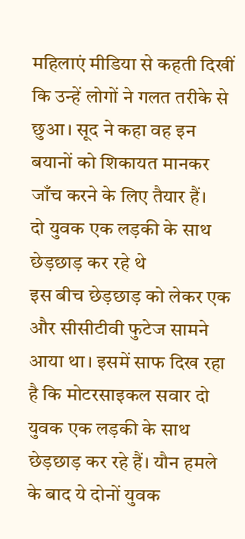महिलाएं मीडिया से कहती दिखीं कि उन्हें लोगों ने गलत तरीके से छुआ। सूद ने कहा वह इन बयानों को शिकायत मानकर जाँच करने के लिए तैयार हैं।
दो युवक एक लड़की के साथ छेड़छाड़ कर रहे थे
इस बीच छेड़छाड़ को लेकर एक और सीसीटीवी फुटेज सामने आया था। इसमें साफ दिख रहा है कि मोटरसाइकल सवार दो युवक एक लड़की के साथ छेड़छाड़ कर रहे हैं। यौन हमले के बाद ये दोनों युवक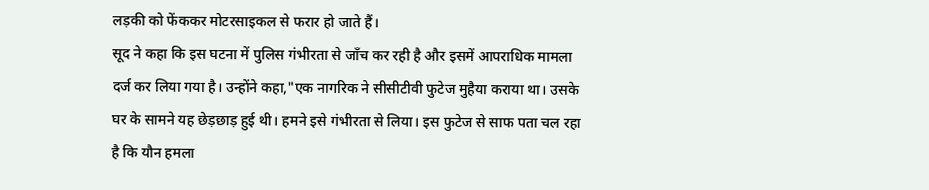लड़की को फेंककर मोटरसाइकल से फरार हो जाते हैं।
सूद ने कहा कि इस घटना में पुलिस गंभीरता से जाँच कर रही है और इसमें आपराधिक मामला दर्ज कर लिया गया है। उन्होंने कहा,"एक नागरिक ने सीसीटीवी फुटेज मुहैया कराया था। उसके घर के सामने यह छेड़छाड़ हुई थी। हमने इसे गंभीरता से लिया। इस फुटेज से साफ पता चल रहा है कि यौन हमला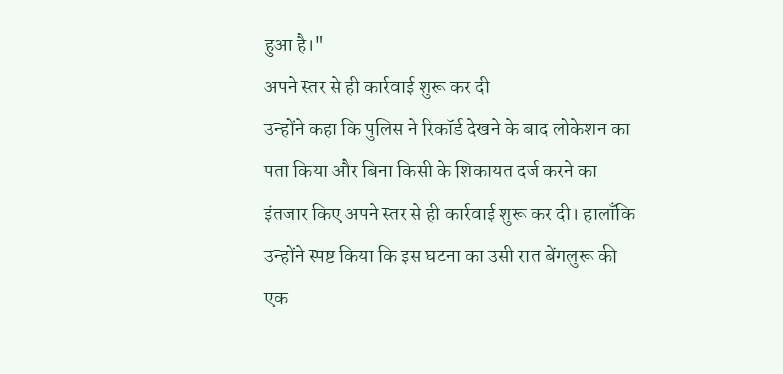हुआ है।"
अपने स्तर से ही कार्रवाई शुरू कर दी
उन्होंने कहा कि पुलिस ने रिकॉर्ड देखने के बाद लोकेशन का पता किया और बिना किसी के शिकायत दर्ज करने का इंतजार किए अपने स्तर से ही कार्रवाई शुरू कर दी। हालाँकि उन्होंने स्पष्ट किया कि इस घटना का उसी रात बेंगलुरू की एक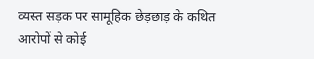व्यस्त सड़क पर सामूहिक छेड़छाड़ के कथित आरोपों से कोई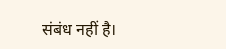संबंध नहीं है।